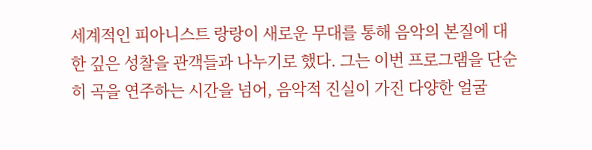세계적인 피아니스트 랑랑이 새로운 무대를 통해 음악의 본질에 대한 깊은 성찰을 관객들과 나누기로 했다. 그는 이번 프로그램을 단순히 곡을 연주하는 시간을 넘어, 음악적 진실이 가진 다양한 얼굴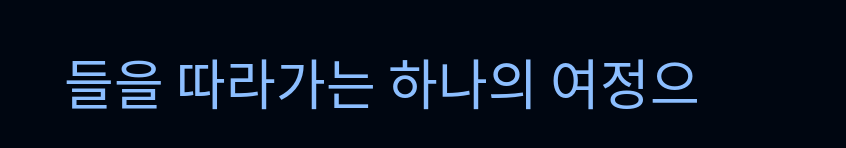들을 따라가는 하나의 여정으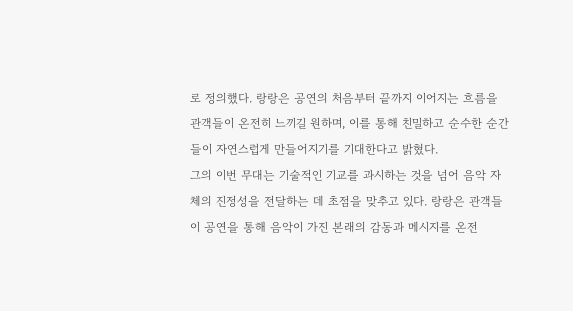로 정의했다. 랑랑은 공연의 처음부터 끝까지 이어지는 흐름을 관객들이 온전히 느끼길 원하며, 이를 통해 친밀하고 순수한 순간들이 자연스럽게 만들어지기를 기대한다고 밝혔다.
그의 이번 무대는 기술적인 기교를 과시하는 것을 넘어 음악 자체의 진정성을 전달하는 데 초점을 맞추고 있다. 랑랑은 관객들이 공연을 통해 음악이 가진 본래의 감동과 메시지를 온전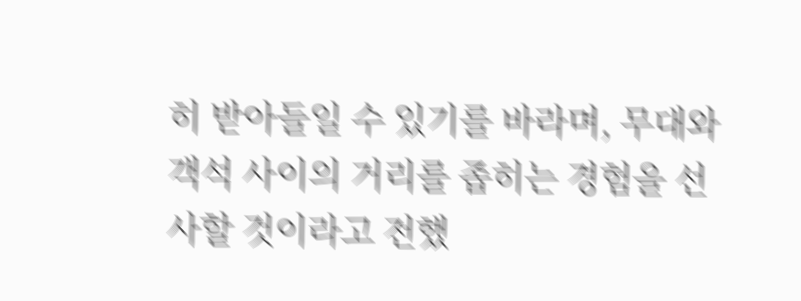히 받아들일 수 있기를 바라며, 무대와 객석 사이의 거리를 좁히는 경험을 선사할 것이라고 전했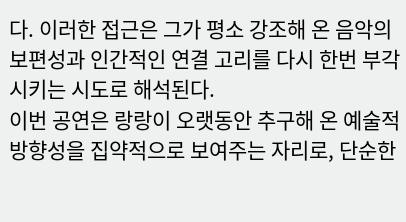다. 이러한 접근은 그가 평소 강조해 온 음악의 보편성과 인간적인 연결 고리를 다시 한번 부각시키는 시도로 해석된다.
이번 공연은 랑랑이 오랫동안 추구해 온 예술적 방향성을 집약적으로 보여주는 자리로, 단순한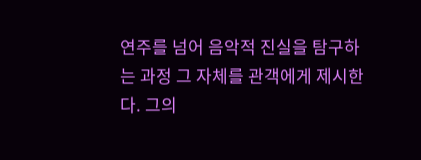연주를 넘어 음악적 진실을 탐구하는 과정 그 자체를 관객에게 제시한다. 그의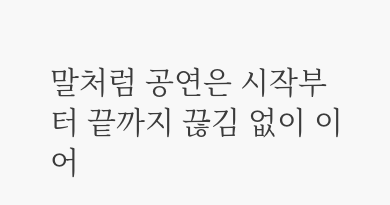말처럼 공연은 시작부터 끝까지 끊김 없이 이어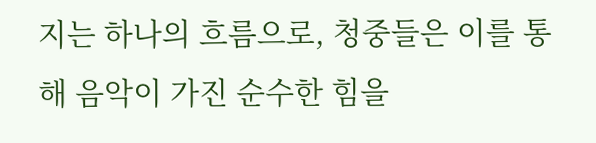지는 하나의 흐름으로, 청중들은 이를 통해 음악이 가진 순수한 힘을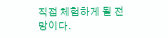직접 체험하게 될 전망이다.